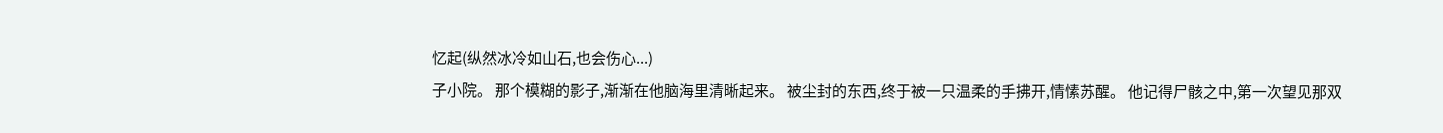忆起(纵然冰冷如山石,也会伤心...)
子小院。 那个模糊的影子,渐渐在他脑海里清晰起来。 被尘封的东西,终于被一只温柔的手拂开,情愫苏醒。 他记得尸骸之中,第一次望见那双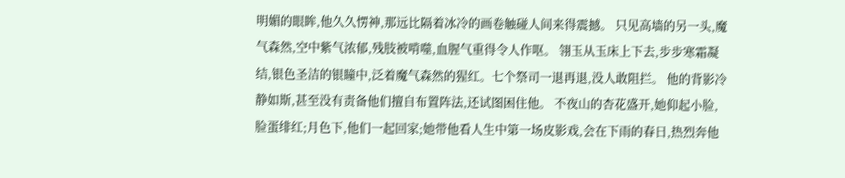明媚的眼眸,他久久愣神,那远比隔着冰冷的画卷触碰人间来得震撼。 只见高墙的另一头,魔气森然,空中紫气浓郁,残肢被啃噬,血腥气重得令人作呕。 翎玉从玉床上下去,步步寒霜凝结,银色圣洁的银瞳中,泛着魔气森然的猩红。七个祭司一退再退,没人敢阻拦。 他的背影冷静如斯,甚至没有责备他们擅自布置阵法,还试图困住他。 不夜山的杏花盛开,她仰起小脸,脸蛋绯红;月色下,他们一起回家;她带他看人生中第一场皮影戏,会在下雨的春日,热烈奔他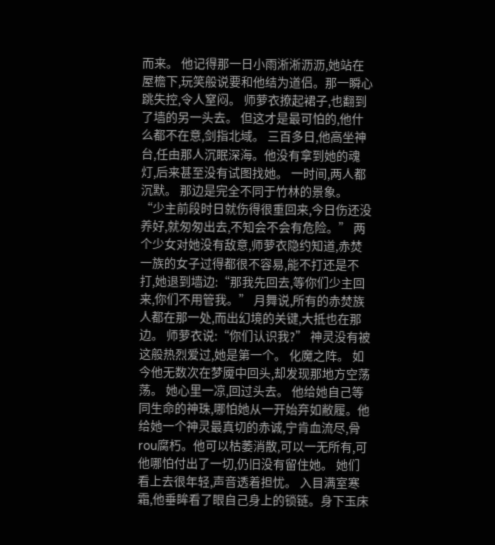而来。 他记得那一日小雨淅淅沥沥,她站在屋檐下,玩笑般说要和他结为道侣。那一瞬心跳失控,令人窒闷。 师萝衣撩起裙子,也翻到了墙的另一头去。 但这才是最可怕的,他什么都不在意,剑指北域。 三百多日,他高坐神台,任由那人沉眠深海。他没有拿到她的魂灯,后来甚至没有试图找她。 一时间,两人都沉默。 那边是完全不同于竹林的景象。 “少主前段时日就伤得很重回来,今日伤还没养好,就匆匆出去,不知会不会有危险。” 两个少女对她没有敌意,师萝衣隐约知道,赤焚一族的女子过得都很不容易,能不打还是不打,她退到墙边:“那我先回去,等你们少主回来,你们不用管我。” 月舞说,所有的赤焚族人都在那一处,而出幻境的关键,大抵也在那边。 师萝衣说:“你们认识我?” 神灵没有被这般热烈爱过,她是第一个。 化魔之阵。 如今他无数次在梦魇中回头,却发现那地方空荡荡。 她心里一凉,回过头去。 他给她自己等同生命的神珠,哪怕她从一开始弃如敝履。他给她一个神灵最真切的赤诚,宁肯血流尽,骨rou腐朽。他可以枯萎消散,可以一无所有,可他哪怕付出了一切,仍旧没有留住她。 她们看上去很年轻,声音透着担忧。 入目满室寒霜,他垂眸看了眼自己身上的锁链。身下玉床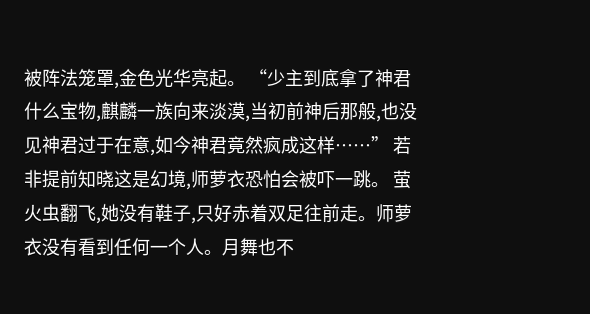被阵法笼罩,金色光华亮起。 “少主到底拿了神君什么宝物,麒麟一族向来淡漠,当初前神后那般,也没见神君过于在意,如今神君竟然疯成这样……” 若非提前知晓这是幻境,师萝衣恐怕会被吓一跳。 萤火虫翻飞,她没有鞋子,只好赤着双足往前走。师萝衣没有看到任何一个人。月舞也不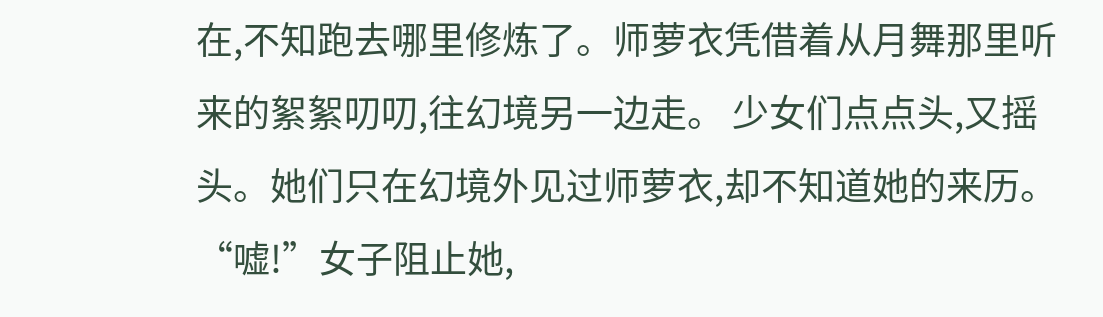在,不知跑去哪里修炼了。师萝衣凭借着从月舞那里听来的絮絮叨叨,往幻境另一边走。 少女们点点头,又摇头。她们只在幻境外见过师萝衣,却不知道她的来历。 “嘘!”女子阻止她,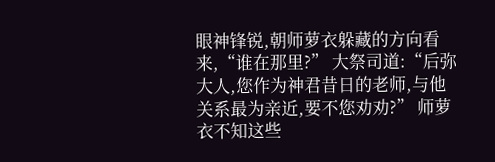眼神锋锐,朝师萝衣躲藏的方向看来,“谁在那里?” 大祭司道:“后弥大人,您作为神君昔日的老师,与他关系最为亲近,要不您劝劝?” 师萝衣不知这些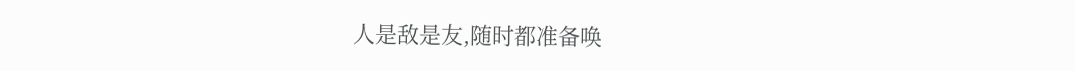人是敌是友,随时都准备唤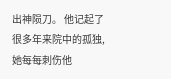出神陨刀。 他记起了很多年来院中的孤独,她每每刺伤他